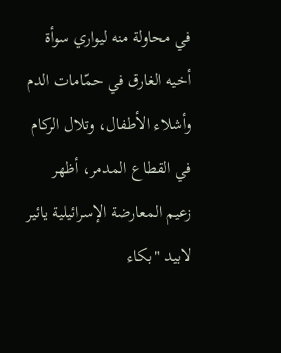في محاولة منه ليواري سوأة أخيه الغارق في حمّامات الدم وأشلاء الأطفال، وتلال الركام في القطاع المدمر، أظهر زعيم المعارضة الإسرائيلية يائير لابيد "بكاء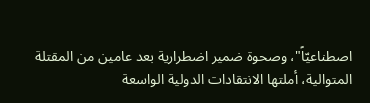اصطناعيّاً"، وصحوة ضمير اضطرارية بعد عامين من المقتلة المتوالية، أملتها الانتقادات الدولية الواسعة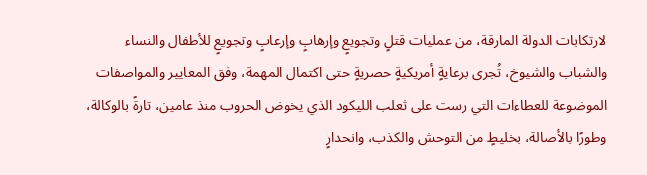لارتكابات الدولة المارقة، من عمليات قتلٍ وتجويعٍ وإرهابٍ وإرعابٍ وتجويعٍ للأطفال والنساء والشباب والشيوخ، تُجرى برعايةٍ أمريكيةٍ حصريةٍ حتى اكتمال المهمة، وفق المعايير والمواصفات الموضوعة للعطاءات التي رست على ثعلب الليكود الذي يخوض الحروب منذ عامين، تارةً بالوكالة، وطورًا بالأصالة، بخليطٍ من التوحش والكذب، وانحدارٍ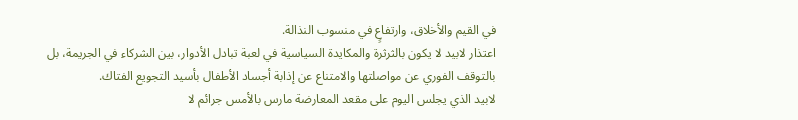في القيم والأخلاق، وارتفاعٍ في منسوب النذالة.
اعتذار لابيد لا يكون بالثرثرة والمكايدة السياسية في لعبة تبادل الأدوار، بين الشركاء في الجريمة، بل بالتوقف الفوري عن مواصلتها والامتناع عن إذابة أجساد الأطفال بأسيد التجويع الفتاك.
لابيد الذي يجلس اليوم على مقعد المعارضة مارس بالأمس جرائم لا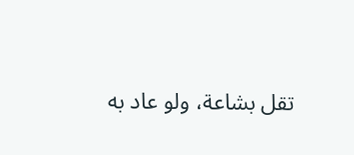تقل بشاعة، ولو عاد به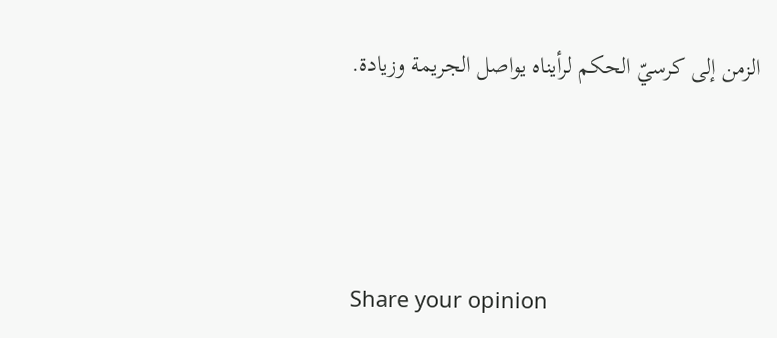الزمن إلى كرسيّ الحكم لرأيناه يواصل الجريمة وزيادة.





Share your opinion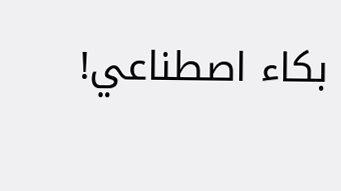بكاء اصطناعي!